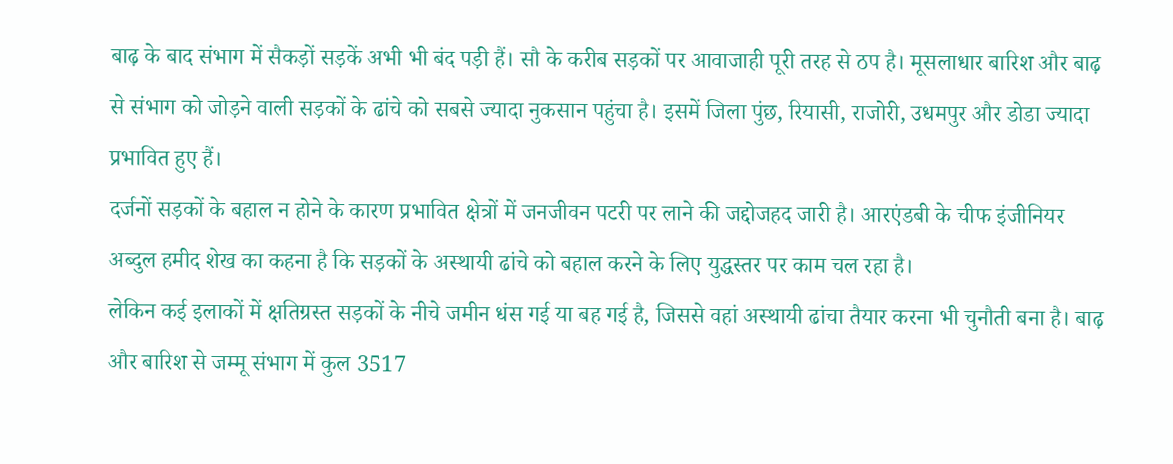बाढ़ के बाद संभाग में सैकड़ों सड़कें अभी भी बंद पड़ी हैं। सौ के करीब सड़कों पर आवाजाही पूरी तरह से ठप है। मूसलाधार बारिश और बाढ़ से संभाग को जोड़ने वाली सड़कों के ढांचे को सबसे ज्यादा नुकसान पहुंचा है। इसमें जिला पुंछ, रियासी, राजोरी, उधमपुर और डोडा ज्यादा प्रभावित हुए हैं।
दर्जनों सड़कों के बहाल न होने के कारण प्रभावित क्षेत्रों में जनजीवन पटरी पर लाने की जद्दोजहद जारी है। आरएंडबी के चीफ इंजीनियर अब्दुल हमीद शेख का कहना है कि सड़कों के अस्थायी ढांचे को बहाल करने के लिए युद्धस्तर पर काम चल रहा है।
लेकिन कई इलाकों में क्षतिग्रस्त सड़कों के नीचे जमीन धंस गई या बह गई है, जिससे वहां अस्थायी ढांचा तैयार करना भी चुनौती बना है। बाढ़ और बारिश से जम्मू संभाग में कुल 3517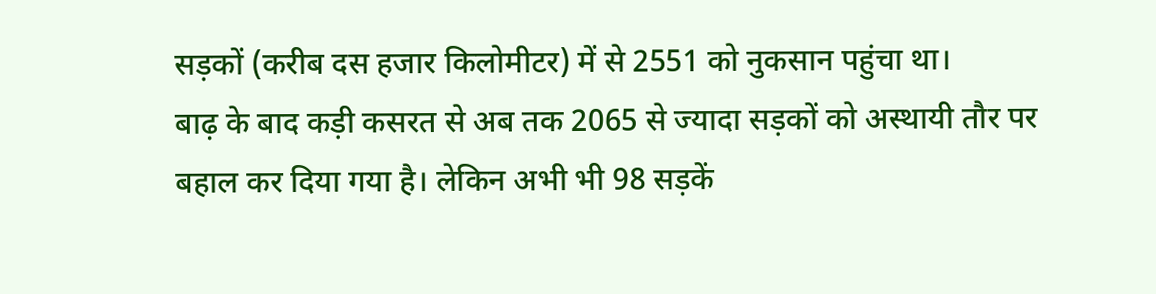सड़कों (करीब दस हजार किलोमीटर) में से 2551 को नुकसान पहुंचा था।
बाढ़ के बाद कड़ी कसरत से अब तक 2065 से ज्यादा सड़कों को अस्थायी तौर पर बहाल कर दिया गया है। लेकिन अभी भी 98 सड़कें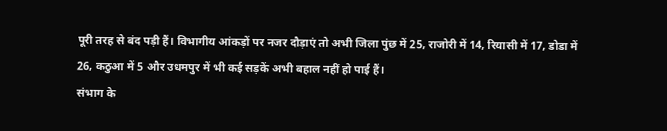पूरी तरह से बंद पड़ी हैं। विभागीय आंकड़ों पर नजर दौड़ाएं तो अभी जिला पुंछ में 25, राजोरी में 14, रियासी में 17, डोडा में 26, कठुआ में 5 और उधमपुर में भी कई सड़कें अभी बहाल नहीं हो पाई हैं।
संभाग के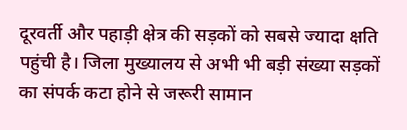दूरवर्ती और पहाड़ी क्षेत्र की सड़कों को सबसे ज्यादा क्षति पहुंची है। जिला मुख्यालय से अभी भी बड़ी संख्या सड़कों का संपर्क कटा होने से जरूरी सामान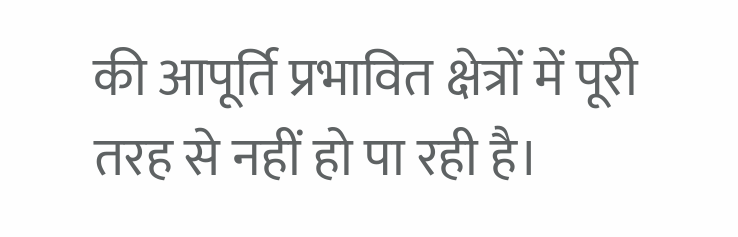की आपूर्ति प्रभावित क्षेत्रों में पूरी तरह से नहीं हो पा रही है।